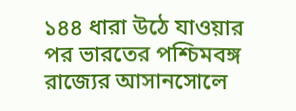১৪৪ ধারা উঠে যাওয়ার পর ভারতের পশ্চিমবঙ্গ রাজ্যের আসানসোলে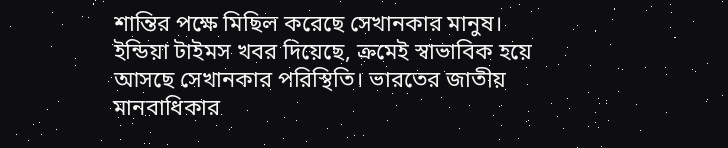শান্তির পক্ষে মিছিল করেছে সেখানকার মানুষ। ইন্ডিয়া টাইমস খবর দিয়েছে, ক্রমেই স্বাভাবিক হয়ে আসছে সেখানকার পরিস্থিতি। ভারতের জাতীয় মানবাধিকার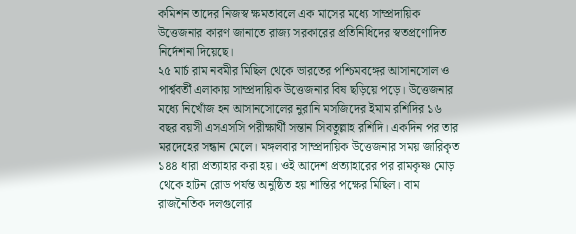কমিশন তাদের নিজস্ব ক্ষমতাবলে এক মাসের মধ্যে সাম্প্রদায়িক উত্তেজনার কারণ জানাতে রাজ্য সরকারের প্রতিনিধিদের স্বতপ্রণোদিত নির্দেশনা দিয়েছে।
২৫ মার্চ রাম নবমীর মিছিল থেকে ভারতের পশ্চিমবঙ্গের আসানসোল ও পার্শ্ববর্তী এলাকায় সাম্প্রদায়িক উত্তেজনার বিষ ছড়িয়ে পড়ে। উত্তেজনার মধ্যে নিখোঁজ হন আসানসোলের নুরানি মসজিদের ইমাম রশিদির ১৬ বছর বয়সী এসএসসি পরীক্ষার্থী সন্তান সিবতুল্লাহ রশিদি। একদিন পর তার মরদেহের সন্ধান মেলে। মঙ্গলবার সাম্প্রদায়িক উত্তেজনার সময় জারিকৃত ১৪৪ ধারা প্রত্যাহার করা হয়। ওই আদেশ প্রত্যাহারের পর রামকৃষ্ণ মোড় থেকে হাটন রোড পর্যন্ত অনুষ্ঠিত হয় শান্তির পক্ষের মিছিল। বাম রাজনৈতিক দলগুলোর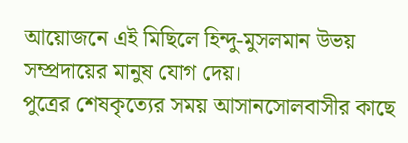আয়োজনে এই মিছিলে হিন্দু-মুসলমান উভয় সম্প্রদায়ের মানুষ যোগ দেয়।
পুত্রের শেষকৃত্যের সময় আসানসোলবাসীর কাছে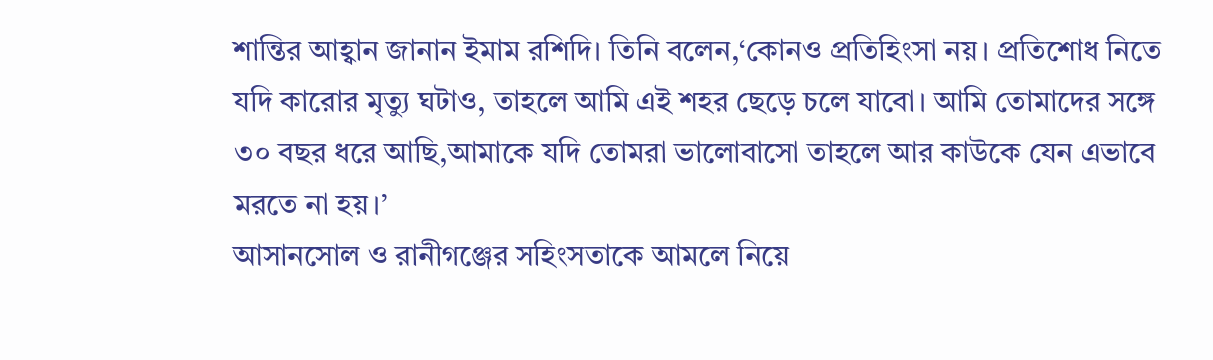শান্তির আহ্বান জানান ইমাম রশিদি। তিনি বলেন,‘কোনও প্রতিহিংসা নয়। প্রতিশোধ নিতে যদি কারোর মৃত্যু ঘটাও, তাহলে আমি এই শহর ছেড়ে চলে যাবো। আমি তোমাদের সঙ্গে ৩০ বছর ধরে আছি,আমাকে যদি তোমরা ভালোবাসো তাহলে আর কাউকে যেন এভাবে মরতে না হয়।’
আসানসোল ও রানীগঞ্জের সহিংসতাকে আমলে নিয়ে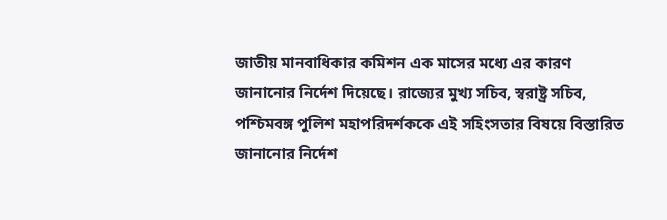জাতীয় মানবাধিকার কমিশন এক মাসের মধ্যে এর কারণ জানানোর নির্দেশ দিয়েছে। রাজ্যের মুখ্য সচিব, স্বরাষ্ট্র সচিব, পশ্চিমবঙ্গ পুলিশ মহাপরিদর্শককে এই সহিংসতার বিষয়ে বিস্তারিত জানানোর নির্দেশ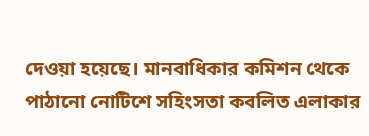দেওয়া হয়েছে। মানবাধিকার কমিশন থেকে পাঠানো নোটিশে সহিংসতা কবলিত এলাকার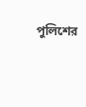পুলিশের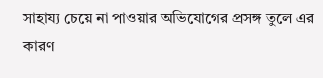সাহায্য চেয়ে না পাওয়ার অভিযোগের প্রসঙ্গ তুলে এর কারণ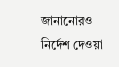জানানোরও নির্দেশ দেওয়া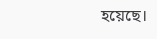হয়েছে।